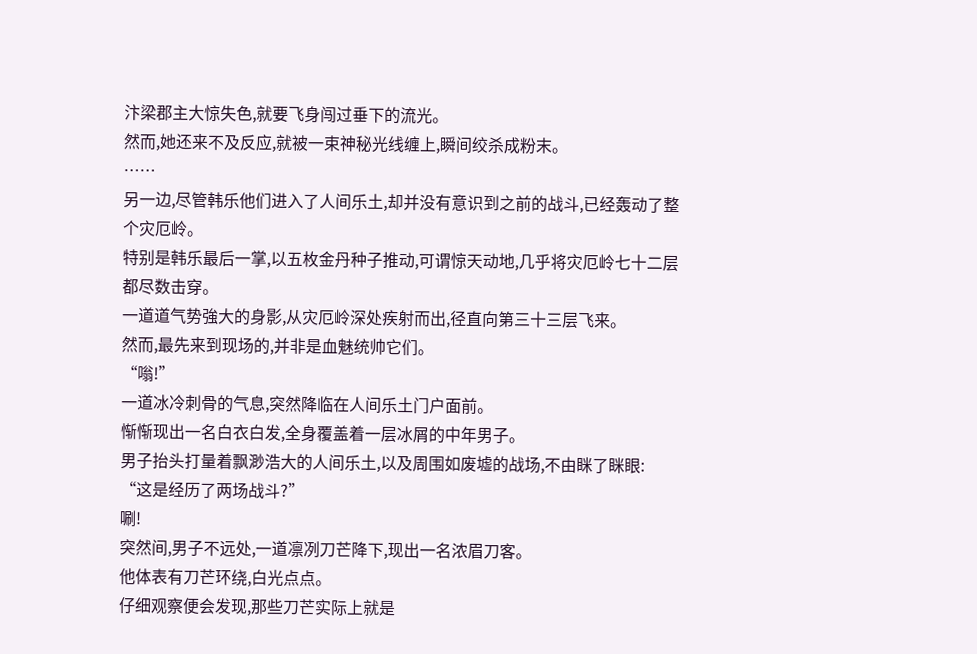汴梁郡主大惊失色,就要飞身闯过垂下的流光。
然而,她还来不及反应,就被一束神秘光线缠上,瞬间绞杀成粉末。
……
另一边,尽管韩乐他们进入了人间乐土,却并没有意识到之前的战斗,已经轰动了整个灾厄岭。
特别是韩乐最后一掌,以五枚金丹种子推动,可谓惊天动地,几乎将灾厄岭七十二层都尽数击穿。
一道道气势強大的身影,从灾厄岭深处疾射而出,径直向第三十三层飞来。
然而,最先来到现场的,并非是血魅统帅它们。
“嗡!”
一道冰冷刺骨的气息,突然降临在人间乐土门户面前。
惭惭现出一名白衣白发,全身覆盖着一层冰屑的中年男子。
男子抬头打量着飘渺浩大的人间乐土,以及周围如废墟的战场,不由眯了眯眼:
“这是经历了两场战斗?”
唰!
突然间,男子不远处,一道凛冽刀芒降下,现出一名浓眉刀客。
他体表有刀芒环绕,白光点点。
仔细观察便会发现,那些刀芒实际上就是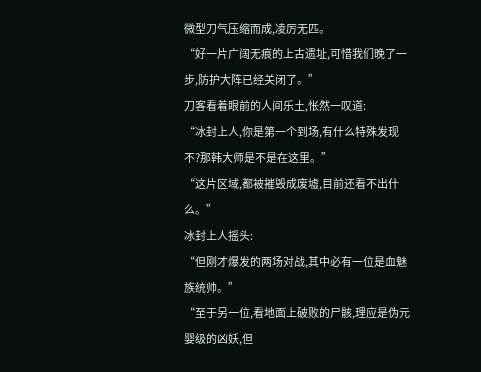微型刀气压缩而成,凌厉无匹。
“好一片广阔无痕的上古遗址,可惜我们晚了一步,防护大阵已经关闭了。”
刀客看着眼前的人间乐土,怅然一叹道:
“冰封上人,你是第一个到场,有什么特殊发现不?那韩大师是不是在这里。”
“这片区域,都被摧毁成废墟,目前还看不出什么。”
冰封上人摇头:
“但刚才爆发的两场对战,其中必有一位是血魅族统帅。”
“至于另一位,看地面上破败的尸骸,理应是伪元婴级的凶妖,但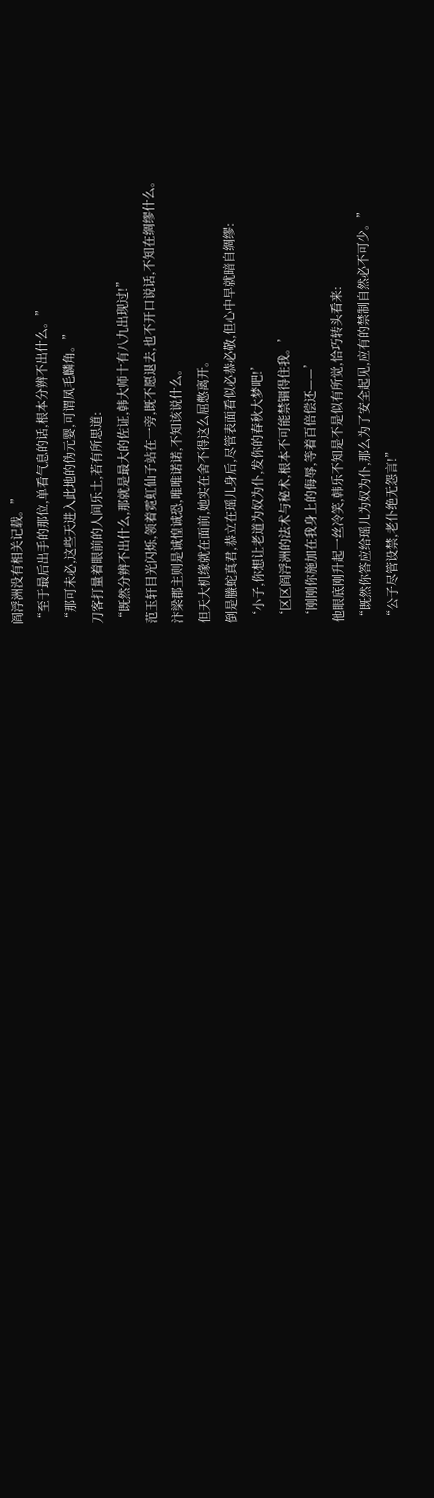阎浮洲没有相关记载。”
“至于最后出手的那位,单看气息的话,根本分辨不出什么。”
“那可未必,这些天进入此地的伪元婴,可谓凤毛麟角。”
刀客打量着眼前的人间乐土,若有所思道:
“既然分辨不出什么,那就是最大的佐证,韩大师十有八九出现过!”
范玉轩目光闪烁,领着霓虹仙子站在一旁,既不愿退去,也不开口说话,不知在绸缪什么。
汴梁郡主则是诚惶诚恐,唯唯诺诺,不知该说什么。
但天大机缘就在面前,她实在舍不得这么屈憋离开。
倒是螣蛇真君,恭立在瑶儿身后,尽管表面看似必恭必敬,但心中早就暗自绸缪:
‘小子,你想让老道为奴为仆,发你的春秋大梦吧!’
‘区区阎浮洲的法术与秘术,根本不可能禁锢得住我。’
‘刚刚你施加在我身上的侮辱,等着百倍偿还——’
他眼底刚升起一丝冷笑,韩乐不知是不是似有所觉,恰巧转头看来:
“既然你答应给瑶儿为奴为仆,那么为了安全起见,应有的禁制自然必不可少。”
“公子尽管设禁,老仆绝无怨言!”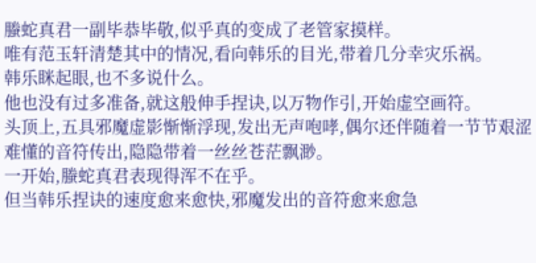螣蛇真君一副毕恭毕敬,似乎真的变成了老管家摸样。
唯有范玉轩清楚其中的情况,看向韩乐的目光,带着几分幸灾乐祸。
韩乐眯起眼,也不多说什么。
他也没有过多准备,就这般伸手捏诀,以万物作引,开始虚空画符。
头顶上,五具邪魔虚影惭惭浮现,发出无声咆哮,偶尔还伴随着一节节艰涩难懂的音符传出,隐隐带着一丝丝苍茫飘渺。
一开始,螣蛇真君表现得浑不在乎。
但当韩乐捏诀的速度愈来愈快,邪魔发出的音符愈来愈急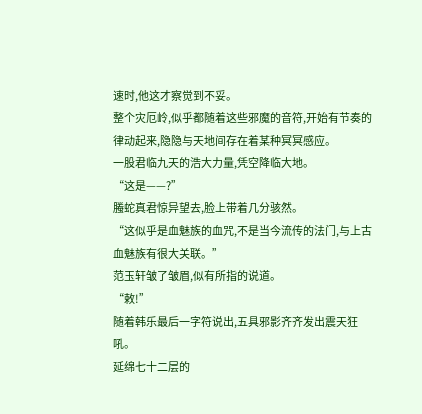速时,他这才察觉到不妥。
整个灾厄岭,似乎都随着这些邪魔的音符,开始有节奏的律动起来,隐隐与天地间存在着某种冥冥感应。
一股君临九天的浩大力量,凭空降临大地。
“这是——?”
螣蛇真君惊异望去,脸上带着几分骇然。
“这似乎是血魅族的血咒,不是当今流传的法门,与上古血魅族有很大关联。”
范玉轩皱了皱眉,似有所指的说道。
“敕!”
随着韩乐最后一字符说出,五具邪影齐齐发出震天狂吼。
延绵七十二层的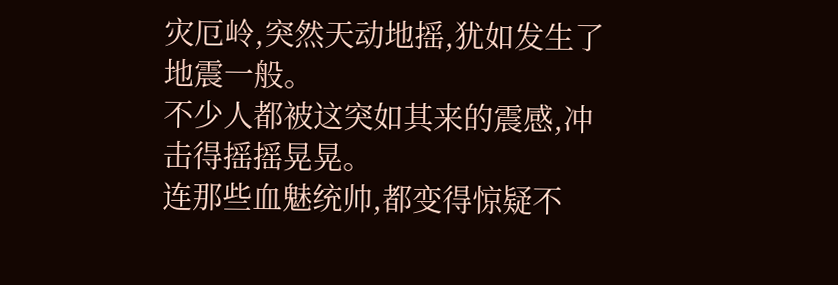灾厄岭,突然天动地摇,犹如发生了地震一般。
不少人都被这突如其来的震感,冲击得摇摇晃晃。
连那些血魅统帅,都变得惊疑不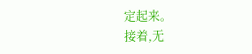定起来。
接着,无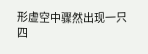形虚空中骤然出现一只四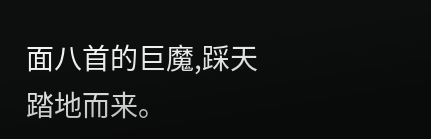面八首的巨魔,踩天踏地而来。